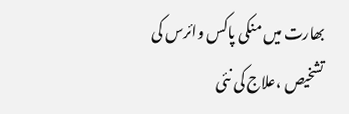بھارت میں منکی پاکس وائرس کی تشخیص ،علاج کی نئی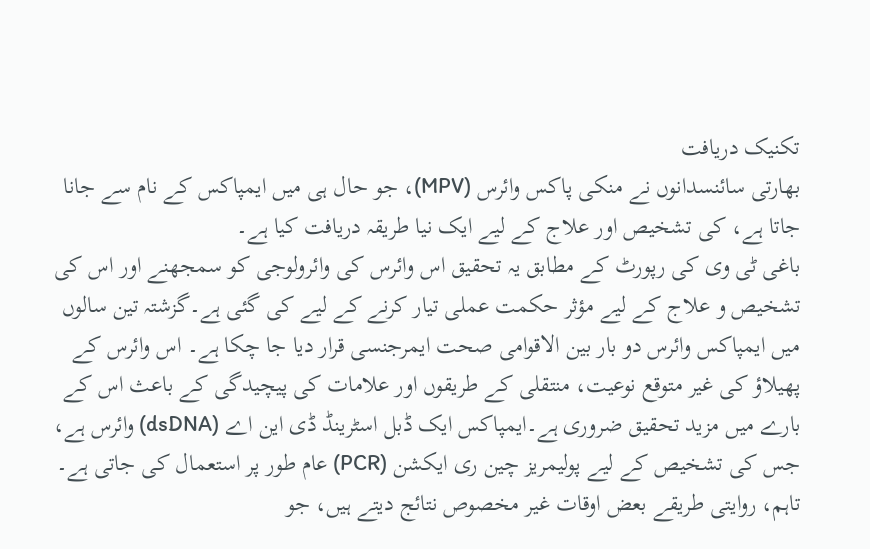تکنیک دریافت
بھارتی سائنسدانوں نے منکی پاکس وائرس (MPV)، جو حال ہی میں ایمپاکس کے نام سے جانا جاتا ہے، کی تشخیص اور علاج کے لیے ایک نیا طریقہ دریافت کیا ہے۔
باغی ٹی وی کی رپورٹ کے مطابق یہ تحقیق اس وائرس کی وائرولوجی کو سمجھنے اور اس کی تشخیص و علاج کے لیے مؤثر حکمت عملی تیار کرنے کے لیے کی گئی ہے۔گزشتہ تین سالوں میں ایمپاکس وائرس دو بار بین الاقوامی صحت ایمرجنسی قرار دیا جا چکا ہے۔ اس وائرس کے پھیلاؤ کی غیر متوقع نوعیت، منتقلی کے طریقوں اور علامات کی پیچیدگی کے باعث اس کے بارے میں مزید تحقیق ضروری ہے۔ایمپاکس ایک ڈبل اسٹرینڈ ڈی این اے (dsDNA) وائرس ہے، جس کی تشخیص کے لیے پولیمریز چین ری ایکشن (PCR) عام طور پر استعمال کی جاتی ہے۔ تاہم، روایتی طریقے بعض اوقات غیر مخصوص نتائج دیتے ہیں، جو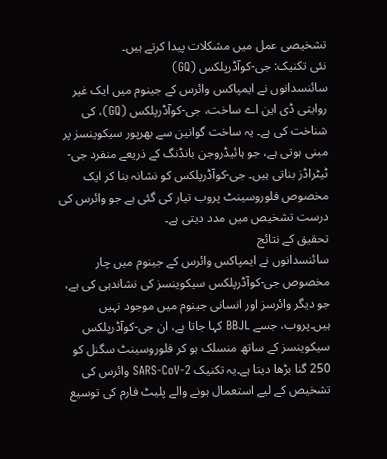تشخیصی عمل میں مشکلات پیدا کرتے ہیں۔
نئی تکنیک: جی-کوآڈرپلکس (GQ)
سائنسدانوں نے ایمپاکس وائرس کے جینوم میں ایک غیر روایتی ڈی این اے ساخت، جی-کوآڈرپلکس (GQ)، کی شناخت کی ہے۔ یہ ساخت گوانین سے بھرپور سیکوینسز پر مبنی ہوتی ہے، جو ہائیڈروجن بانڈنگ کے ذریعے منفرد جی-ٹیٹراڈز بناتی ہیں۔ جی-کوآڈرپلکس کو نشانہ بنا کر ایک مخصوص فلوروسینٹ پروب تیار کی گئی ہے جو وائرس کی درست تشخیص میں مدد دیتی ہے۔
تحقیق کے نتائج
سائنسدانوں نے ایمپاکس وائرس کے جینوم میں چار مخصوص جی-کوآڈرپلکس سیکوینسز کی نشاندہی کی ہے، جو دیگر وائرسز اور انسانی جینوم میں موجود نہیں ہیں۔پروب، جسے BBJL کہا جاتا ہے، ان جی-کوآڈرپلکس سیکوینسز کے ساتھ منسلک ہو کر فلوروسینٹ سگنل کو 250 گنا بڑھا دیتا ہے۔یہ تکنیک SARS-CoV-2 وائرس کی تشخیص کے لیے استعمال ہونے والے پلیٹ فارم کی توسیع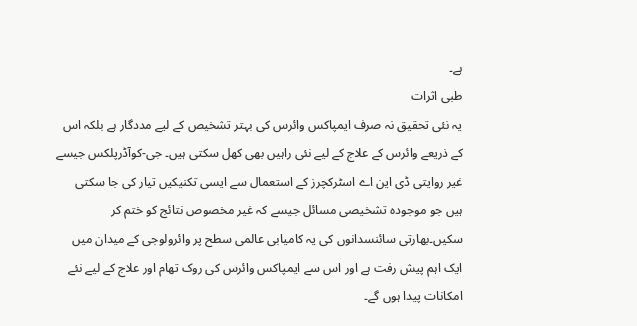ہے۔
طبی اثرات
یہ نئی تحقیق نہ صرف ایمپاکس وائرس کی بہتر تشخیص کے لیے مددگار ہے بلکہ اس کے ذریعے وائرس کے علاج کے لیے نئی راہیں بھی کھل سکتی ہیں۔ جی-کوآڈرپلکس جیسے غیر روایتی ڈی این اے اسٹرکچرز کے استعمال سے ایسی تکنیکیں تیار کی جا سکتی ہیں جو موجودہ تشخیصی مسائل جیسے کہ غیر مخصوص نتائج کو ختم کر سکیں۔بھارتی سائنسدانوں کی یہ کامیابی عالمی سطح پر وائرولوجی کے میدان میں ایک اہم پیش رفت ہے اور اس سے ایمپاکس وائرس کی روک تھام اور علاج کے لیے نئے امکانات پیدا ہوں گے۔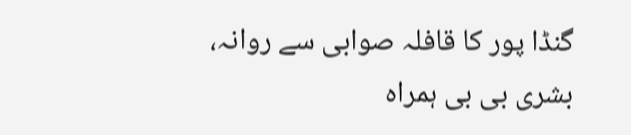گنڈا پور کا قافلہ صوابی سے روانہ، بشری بی بی ہمراہ